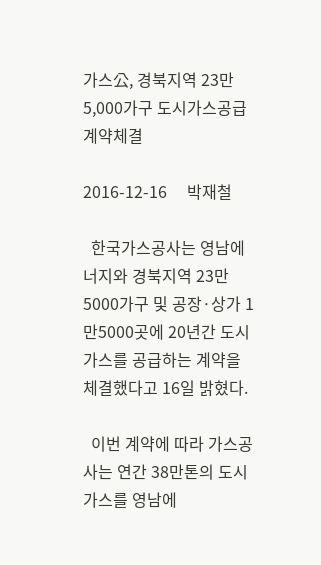가스公, 경북지역 23만5,000가구 도시가스공급 계약체결

2016-12-16     박재철

  한국가스공사는 영남에너지와 경북지역 23만5000가구 및 공장·상가 1만5000곳에 20년간 도시가스를 공급하는 계약을 체결했다고 16일 밝혔다.

  이번 계약에 따라 가스공사는 연간 38만톤의 도시가스를 영남에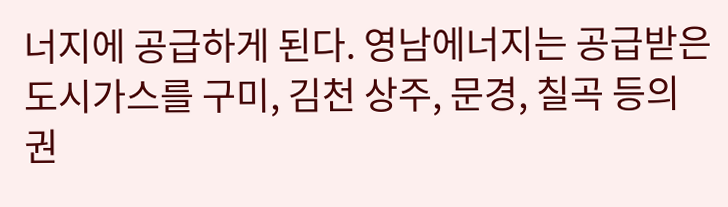너지에 공급하게 된다. 영남에너지는 공급받은 도시가스를 구미, 김천 상주, 문경, 칠곡 등의 권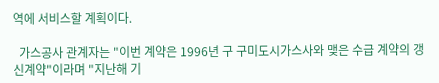역에 서비스할 계획이다.

  가스공사 관계자는 "이번 계약은 1996년 구 구미도시가스사와 맺은 수급 계약의 갱신계약"이라며 "지난해 기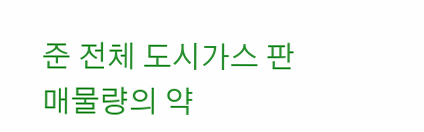준 전체 도시가스 판매물량의 약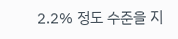2.2% 정도 수준을 지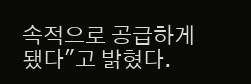속적으로 공급하게 됐다"고 밝혔다.